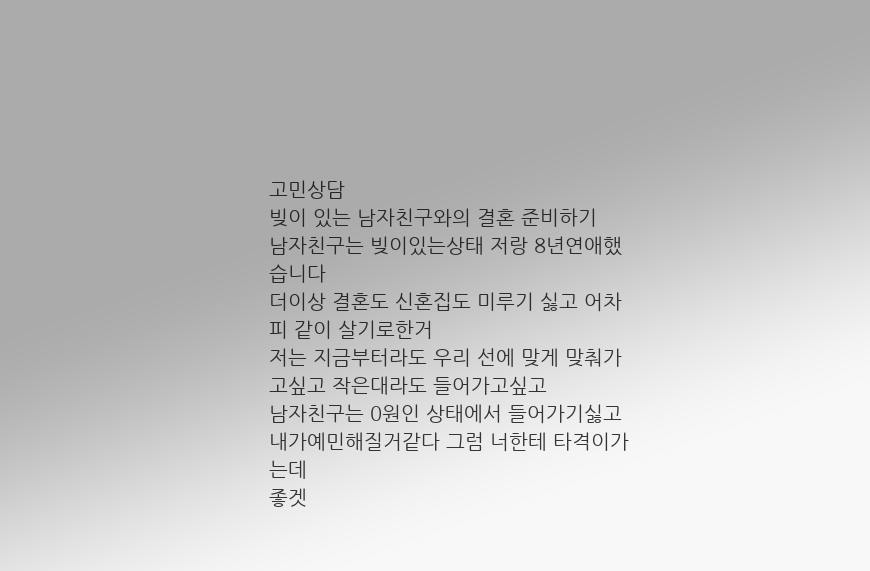고민상담
빚이 있는 남자친구와의 결혼 준비하기
남자친구는 빚이있는상태 저랑 8년연애했습니다
더이상 결혼도 신혼집도 미루기 싫고 어차피 같이 살기로한거
저는 지금부터라도 우리 선에 맞게 맞춰가고싶고 작은대라도 들어가고싶고
남자친구는 0원인 상태에서 들어가기싫고 내가예민해질거같다 그럼 너한테 타격이가는데
좋겟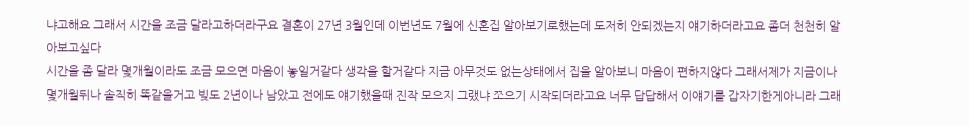냐고해요 그래서 시간을 조금 달라고하더라구요 결혼이 27년 3월인데 이번년도 7월에 신혼집 알아보기로했는데 도저히 안되겠는지 얘기하더라고요 좀더 천천히 알아보고싶다
시간을 좀 달라 몇개월이라도 조금 모으면 마음이 놓일거같다 생각을 할거같다 지금 아무것도 없는상태에서 집을 알아보니 마음이 편하지않다 그래서제가 지금이나 몇개월뒤나 솔직히 똑같을거고 빚도 2년이나 남았고 전에도 얘기했을때 진작 모으지 그랬냐 쪼으기 시작되더라고요 너무 답답해서 이얘기를 갑자기한게아니라 그래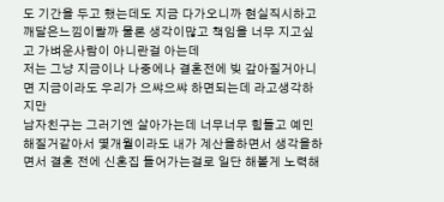도 기간을 두고 했는데도 지금 다가오니까 현실직시하고 깨달은느낌이랄까 물론 생각이많고 책임을 너무 지고싶고 가벼운사람이 아니란걸 아는데
저는 그냥 지금이나 나중에나 결혼전에 빚 갚아질거아니면 지금이라도 우리가 으쌰으쌰 하면되는데 라고생각하지만
남자친구는 그러기엔 살아가는데 너무너무 힘들고 예민해질거같아서 몇개월이라도 내가 계산을하면서 생각을하면서 결혼 전에 신혼집 들어가는걸로 일단 해볼게 노력해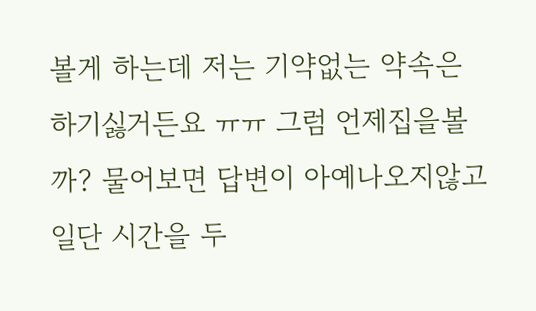볼게 하는데 저는 기약없는 약속은 하기싫거든요 ㅠㅠ 그럼 언제집을볼까? 물어보면 답변이 아예나오지않고 일단 시간을 두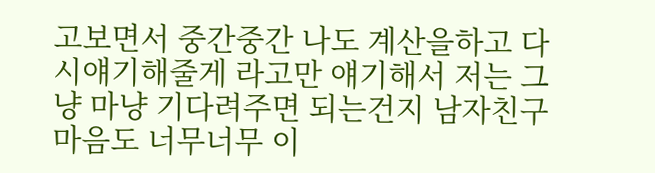고보면서 중간중간 나도 계산을하고 다시얘기해줄게 라고만 얘기해서 저는 그냥 마냥 기다려주면 되는건지 남자친구 마음도 너무너무 이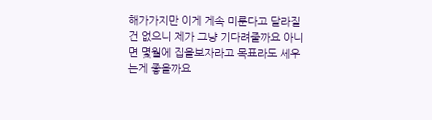해가가지만 이게 게속 미룬다고 달라질건 없으니 제가 그냥 기다려줄까요 아니면 몇월에 집을보자라고 목표라도 세우는게 좋을까요